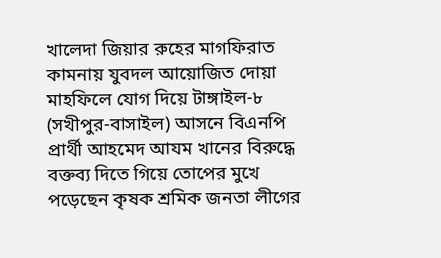খালেদা জিয়ার রুহের মাগফিরাত কামনায় যুবদল আয়োজিত দোয়া মাহফিলে যোগ দিয়ে টাঙ্গাইল-৮ (সখীপুর-বাসাইল) আসনে বিএনপি প্রার্থী আহমেদ আযম খানের বিরুদ্ধে বক্তব্য দিতে গিয়ে তোপের মুখে পড়েছেন কৃষক শ্রমিক জনতা লীগের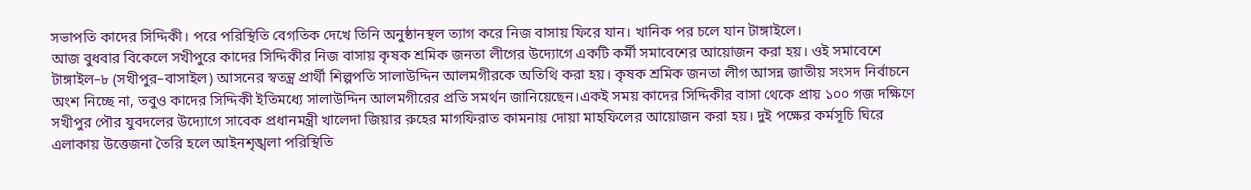সভাপতি কাদের সিদ্দিকী। পরে পরিস্থিতি বেগতিক দেখে তিনি অনুষ্ঠানস্থল ত্যাগ করে নিজ বাসায় ফিরে যান। খানিক পর চলে যান টাঙ্গাইলে।
আজ বুধবার বিকেলে সখীপুরে কাদের সিদ্দিকীর নিজ বাসায় কৃষক শ্রমিক জনতা লীগের উদ্যোগে একটি কর্মী সমাবেশের আয়োজন করা হয়। ওই সমাবেশে টাঙ্গাইল–৮ (সখীপুর–বাসাইল) আসনের স্বতন্ত্র প্রার্থী শিল্পপতি সালাউদ্দিন আলমগীরকে অতিথি করা হয়। কৃষক শ্রমিক জনতা লীগ আসন্ন জাতীয় সংসদ নির্বাচনে অংশ নিচ্ছে না, তবুও কাদের সিদ্দিকী ইতিমধ্যে সালাউদ্দিন আলমগীরের প্রতি সমর্থন জানিয়েছেন।একই সময় কাদের সিদ্দিকীর বাসা থেকে প্রায় ১০০ গজ দক্ষিণে সখীপুর পৌর যুবদলের উদ্যোগে সাবেক প্রধানমন্ত্রী খালেদা জিয়ার রুহের মাগফিরাত কামনায় দোয়া মাহফিলের আয়োজন করা হয়। দুই পক্ষের কর্মসূচি ঘিরে এলাকায় উত্তেজনা তৈরি হলে আইনশৃঙ্খলা পরিস্থিতি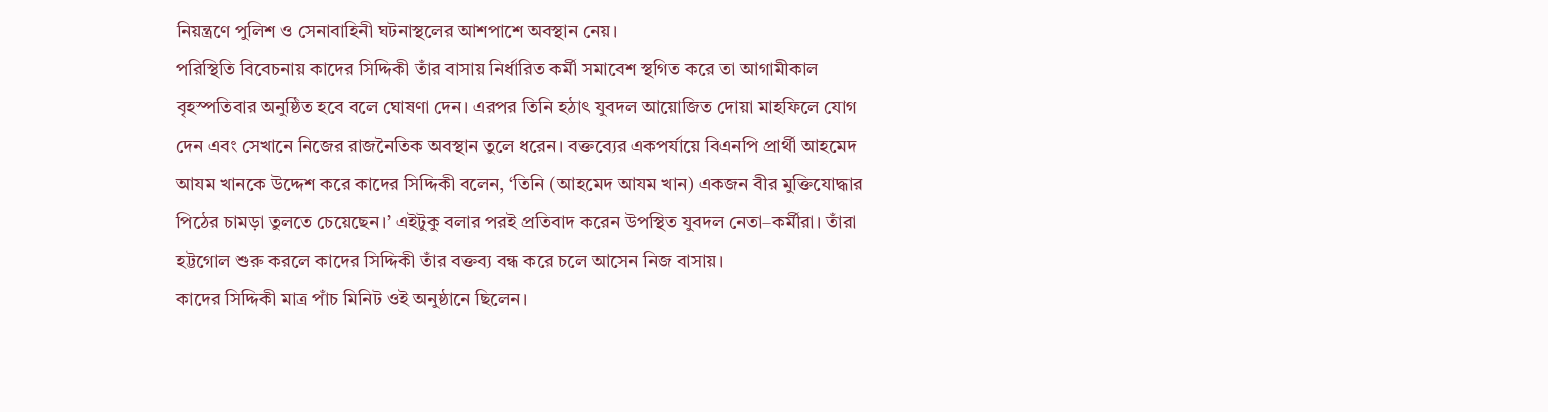নিয়ন্ত্রণে পুলিশ ও সেনাবাহিনী ঘটনাস্থলের আশপাশে অবস্থান নেয়।
পরিস্থিতি বিবেচনায় কাদের সিদ্দিকী তাঁর বাসায় নির্ধারিত কর্মী সমাবেশ স্থগিত করে তা আগামীকাল বৃহস্পতিবার অনুষ্ঠিত হবে বলে ঘোষণা দেন। এরপর তিনি হঠাৎ যুবদল আয়োজিত দোয়া মাহফিলে যোগ দেন এবং সেখানে নিজের রাজনৈতিক অবস্থান তুলে ধরেন। বক্তব্যের একপর্যায়ে বিএনপি প্রার্থী আহমেদ আযম খানকে উদ্দেশ করে কাদের সিদ্দিকী বলেন, ‘তিনি (আহমেদ আযম খান) একজন বীর মুক্তিযোদ্ধার পিঠের চামড়া তুলতে চেয়েছেন।’ এইটুকু বলার পরই প্রতিবাদ করেন উপস্থিত যুবদল নেতা–কর্মীরা। তাঁরা হট্টগোল শুরু করলে কাদের সিদ্দিকী তাঁর বক্তব্য বন্ধ করে চলে আসেন নিজ বাসায়।
কাদের সিদ্দিকী মাত্র পাঁচ মিনিট ওই অনুষ্ঠানে ছিলেন।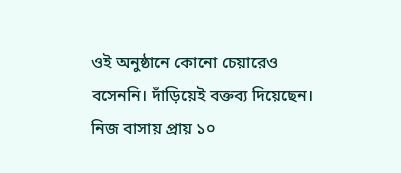ওই অনুষ্ঠানে কোনো চেয়ারেও বসেননি। দাঁড়িয়েই বক্তব্য দিয়েছেন। নিজ বাসায় প্রায় ১০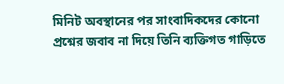মিনিট অবস্থানের পর সাংবাদিকদের কোনো প্রশ্নের জবাব না দিয়ে তিনি ব্যক্তিগত গাড়িতে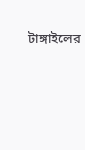টাঙ্গাইলের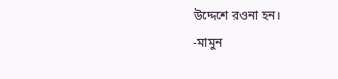উদ্দেশে রওনা হন।
-মামুন